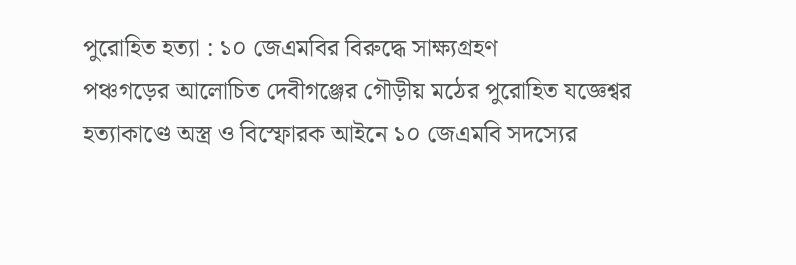পুরোহিত হত্যা : ১০ জেএমবির বিরুদ্ধে সাক্ষ্যগ্রহণ
পঞ্চগড়ের আলোচিত দেবীগঞ্জের গৌড়ীয় মঠের পুরোহিত যজ্ঞেশ্বর হত্যাকাণ্ডে অস্ত্র ও বিস্ফোরক আইনে ১০ জেএমবি সদস্যের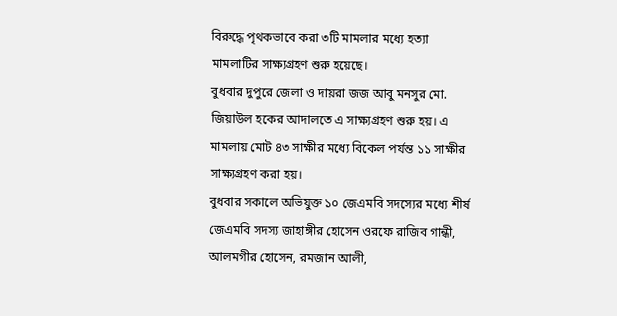বিরুদ্ধে পৃথকভাবে করা ৩টি মামলার মধ্যে হত্যা মামলাটির সাক্ষ্যগ্রহণ শুরু হয়েছে।
বুধবার দুপুরে জেলা ও দায়রা জজ আবু মনসুর মো. জিয়াউল হকের আদালতে এ সাক্ষ্যগ্রহণ শুরু হয়। এ মামলায় মোট ৪৩ সাক্ষীর মধ্যে বিকেল পর্যন্ত ১১ সাক্ষীর সাক্ষ্যগ্রহণ করা হয়।
বুধবার সকালে অভিযুক্ত ১০ জেএমবি সদস্যের মধ্যে শীর্ষ জেএমবি সদস্য জাহাঙ্গীর হোসেন ওরফে রাজিব গান্ধী, আলমগীর হোসেন, রমজান আলী,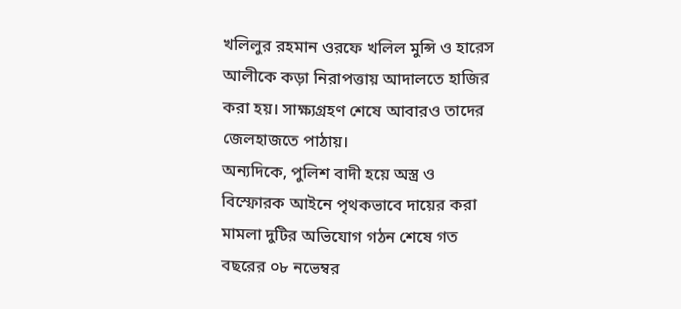খলিলুর রহমান ওরফে খলিল মুন্সি ও হারেস আলীকে কড়া নিরাপত্তায় আদালতে হাজির করা হয়। সাক্ষ্যগ্রহণ শেষে আবারও তাদের জেলহাজতে পাঠায়।
অন্যদিকে, পুলিশ বাদী হয়ে অস্ত্র ও বিস্ফোরক আইনে পৃথকভাবে দায়ের করা মামলা দুটির অভিযোগ গঠন শেষে গত বছরের ০৮ নভেম্বর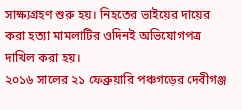সাক্ষ্যগ্রহণ শুরু হয়। নিহতের ভাইয়ের দায়ের করা হত্যা মামলাটির ওদিনই অভিযোগপত্র দাখিল করা হয়।
২০১৬ সালের ২১ ফেব্রুয়ারি পঞ্চগড়ের দেবীগঞ্জ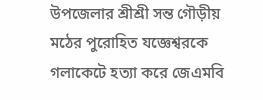উপজেলার শ্রীশ্রী সন্ত গৌড়ীয় মঠের পুরোহিত যজ্ঞেশ্বরকে গলাকেটে হত্যা করে জেএমবি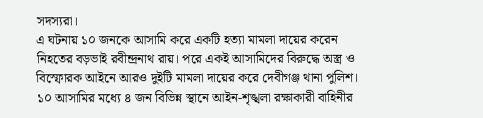সদস্যরা।
এ ঘটনায় ১০ জনকে আসামি করে একটি হত্যা মামলা দায়ের করেন নিহতের বড়ভাই রবীন্দ্রনাথ রায়। পরে একই আসামিদের বিরুদ্ধে অস্ত্র ও বিস্ফোরক আইনে আরও দুইটি মামলা দায়ের করে দেবীগঞ্জ থানা পুলিশ। ১০ আসামির মধ্যে ৪ জন বিভিন্ন স্থানে আইন-শৃঙ্খলা রক্ষাকারী বাহিনীর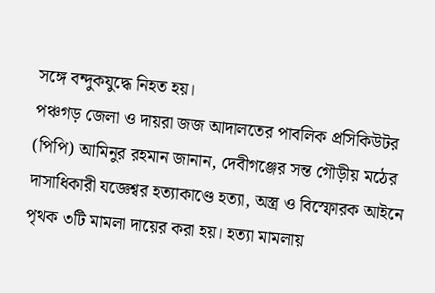সঙ্গে বন্দুকযুদ্ধে নিহত হয়।
পঞ্চগড় জেলা ও দায়রা জজ আদালতের পাবলিক প্রসিকিউটর (পিপি) আমিনুর রহমান জানান, দেবীগঞ্জের সন্ত গৌড়ীয় মঠের দাসাধিকারী যজ্ঞেশ্বর হত্যাকাণ্ডে হত্যা, অস্ত্র ও বিস্ফোরক আইনে পৃথক ৩টি মামলা দায়ের করা হয়। হত্যা মামলায়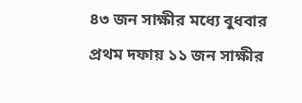৪৩ জন সাক্ষীর মধ্যে বুধবার প্রথম দফায় ১১ জন সাক্ষীর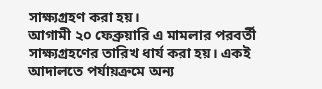সাক্ষ্যগ্রহণ করা হয়।
আগামী ২০ ফেব্রুয়ারি এ মামলার পরবর্তী সাক্ষ্যগ্রহণের তারিখ ধার্য করা হয়। একই আদালতে পর্যায়ক্রমে অন্য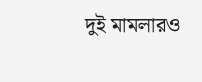দুই মামলারও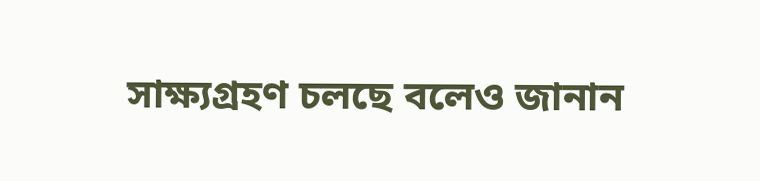সাক্ষ্যগ্রহণ চলছে বলেও জানান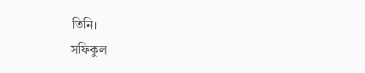তিনি।
সফিকুল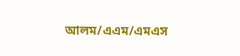আলম/এএম/এমএস